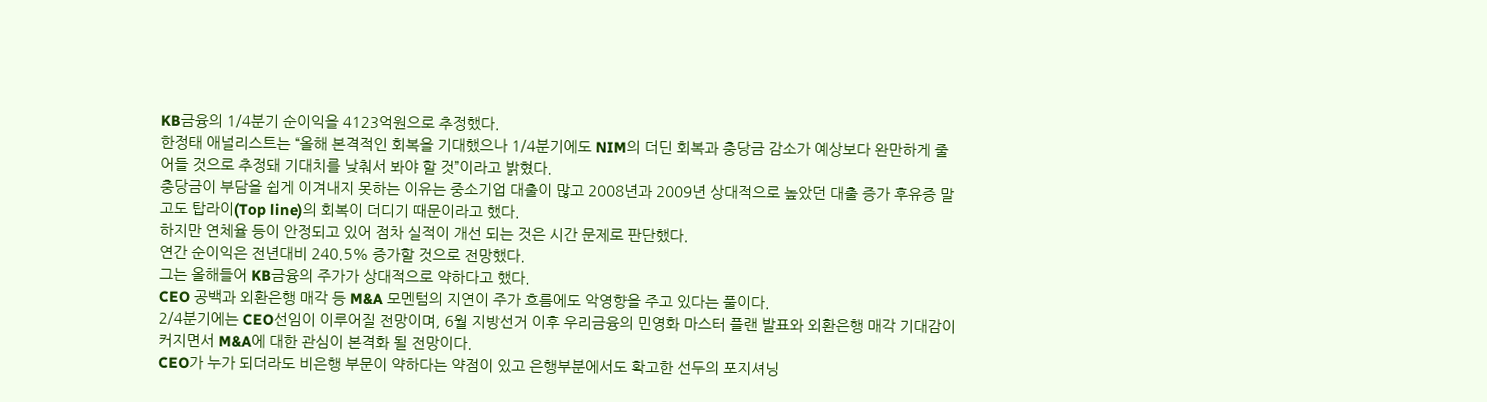KB금융의 1/4분기 순이익을 4123억원으로 추정했다.
한정태 애널리스트는 “올해 본격적인 회복을 기대했으나 1/4분기에도 NIM의 더딘 회복과 충당금 감소가 예상보다 완만하게 줄어들 것으로 추정돼 기대치를 낮춰서 봐야 할 것”이라고 밝혔다.
충당금이 부담을 쉽게 이겨내지 못하는 이유는 중소기업 대출이 많고 2008년과 2009년 상대적으로 높았던 대출 증가 후유증 말고도 탑라이(Top line)의 회복이 더디기 때문이라고 했다.
하지만 연체율 등이 안정되고 있어 점차 실적이 개선 되는 것은 시간 문제로 판단했다.
연간 순이익은 전년대비 240.5% 증가할 것으로 전망했다.
그는 올해들어 KB금융의 주가가 상대적으로 약하다고 했다.
CEO 공백과 외환은행 매각 등 M&A 모멘텀의 지연이 주가 흐름에도 악영향을 주고 있다는 풀이다.
2/4분기에는 CEO선임이 이루어질 전망이며, 6월 지방선거 이후 우리금융의 민영화 마스터 플랜 발표와 외환은행 매각 기대감이 커지면서 M&A에 대한 관심이 본격화 될 전망이다.
CEO가 누가 되더라도 비은행 부문이 약하다는 약점이 있고 은행부분에서도 확고한 선두의 포지셔닝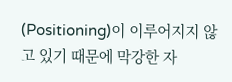(Positioning)이 이루어지지 않고 있기 때문에 막강한 자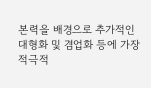본력을 배경으로 추가적인 대형화 및 겸업화 등에 가장 적극적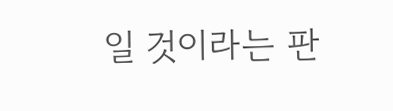일 것이라는 판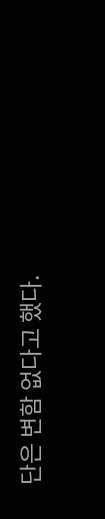단은 변함 없다고 했다.